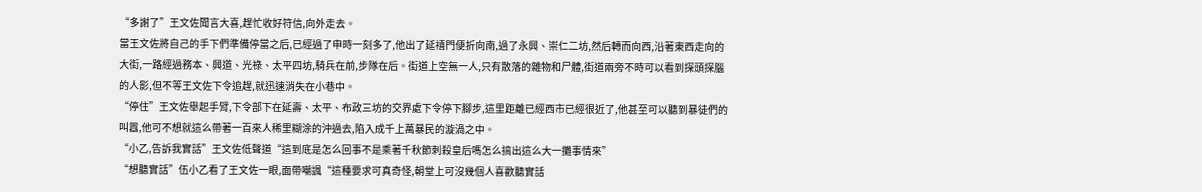“多謝了”王文佐聞言大喜,趕忙收好符信,向外走去。
當王文佐將自己的手下們準備停當之后,已經過了申時一刻多了,他出了延禧門便折向南,過了永興、崇仁二坊,然后轉而向西,沿著東西走向的大街,一路經過務本、興道、光祿、太平四坊,騎兵在前,步隊在后。街道上空無一人,只有散落的雜物和尸體,街道兩旁不時可以看到探頭探腦的人影,但不等王文佐下令追趕,就迅速消失在小巷中。
“停住”王文佐舉起手臂,下令部下在延壽、太平、布政三坊的交界處下令停下腳步,這里距離已經西市已經很近了,他甚至可以聽到暴徒們的叫囂,他可不想就這么帶著一百來人稀里糊涂的沖過去,陷入成千上萬暴民的漩渦之中。
“小乙,告訴我實話”王文佐低聲道“這到底是怎么回事不是乘著千秋節刺殺皇后嗎怎么搞出這么大一攤事情來”
“想聽實話”伍小乙看了王文佐一眼,面帶嘲諷“這種要求可真奇怪,朝堂上可沒幾個人喜歡聽實話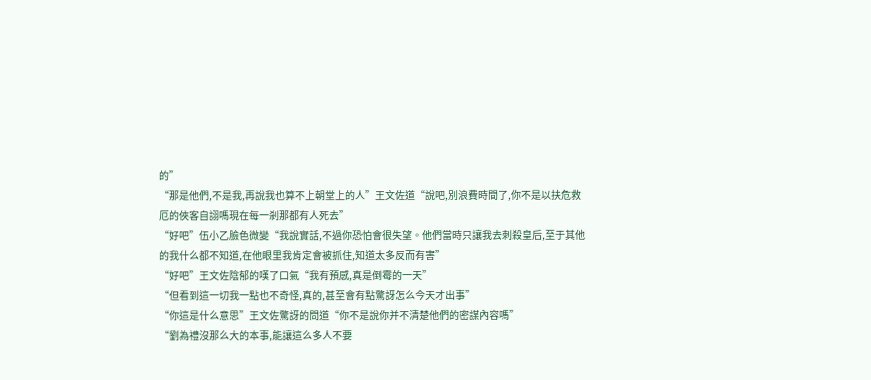的”
“那是他們,不是我,再說我也算不上朝堂上的人”王文佐道“說吧,別浪費時間了,你不是以扶危救厄的俠客自詡嗎現在每一剎那都有人死去”
“好吧”伍小乙臉色微變“我說實話,不過你恐怕會很失望。他們當時只讓我去刺殺皇后,至于其他的我什么都不知道,在他眼里我肯定會被抓住,知道太多反而有害”
“好吧”王文佐陰郁的嘆了口氣“我有預感,真是倒霉的一天”
“但看到這一切我一點也不奇怪,真的,甚至會有點驚訝怎么今天才出事”
“你這是什么意思”王文佐驚訝的問道“你不是說你并不清楚他們的密謀內容嗎”
“劉為禮沒那么大的本事,能讓這么多人不要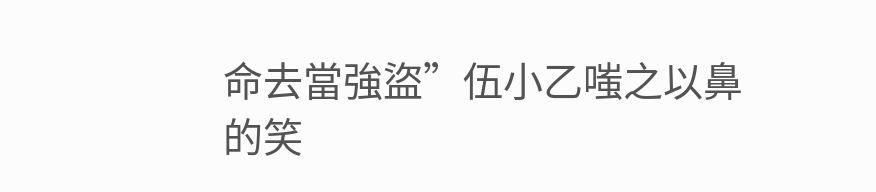命去當強盜”伍小乙嗤之以鼻的笑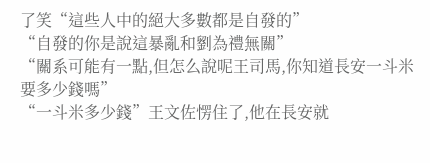了笑“這些人中的絕大多數都是自發的”
“自發的你是說這暴亂和劉為禮無關”
“關系可能有一點,但怎么說呢王司馬,你知道長安一斗米要多少錢嗎”
“一斗米多少錢”王文佐愣住了,他在長安就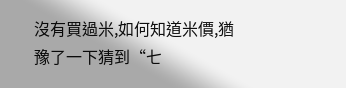沒有買過米,如何知道米價,猶豫了一下猜到“七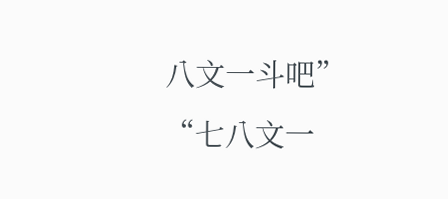八文一斗吧”
“七八文一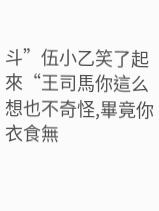斗”伍小乙笑了起來“王司馬你這么想也不奇怪,畢竟你衣食無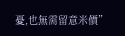憂,也無需留意米價”